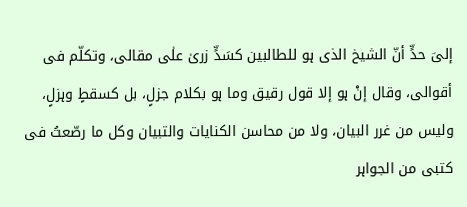إلیؔ حدٍّ أنّ الشیخ الذی ہو للطالبین کسَدٍّ زریٰ علٰی مقالی، وتکلّم فی أقوالی، وقال إنْ ہو إلا قول رقیق وما ہو بکلام جزلٍ، بل کسقطٍ وہزلٍ، ولیس من غرر البیان، ولا من محاسن الکنایات والتبیان وکل ما رصّعتُ فی کتبی من الجواہر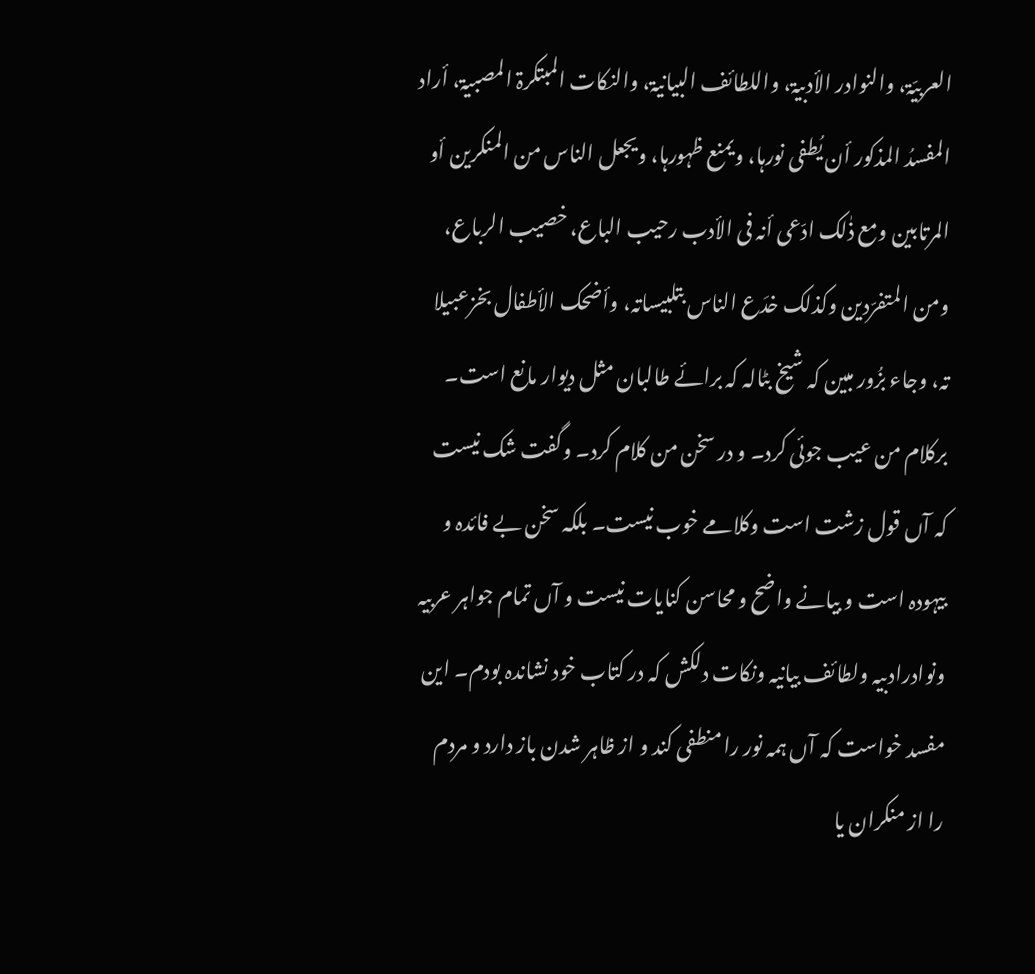العربیّۃ، والنوادر الأدبیۃ، واللطائف البیانیۃ، والنکات المبتکرۃ المصبیۃ، أراد المفسدُ المذکور أن یُطفی نورہا، ویمنع ظہورہا، ویجعل الناس من المنکرین أو المرتابین ومع ذٰلک ادّعی أنہ فی الأدب رحیب الباع، خصیب الرباع، ومن المتفرّدین وکذلک خدَع الناس بتلبیساتہ، وأضحک الأطفال بخزعبیلا تہ، وجاء بزُور مبین کہ شیخ بٹالہ کہ برائے طالبان مثل دیوار مانع است۔ برکلام من عیب جوئی کرد۔ و در سخن من کلام کرد۔ وگفت شک نیست کہ آں قول زشت است وکلامے خوب نیست۔ بلکہ سخن بے فائدہ و بیہودہ است و بیانے واضح و محاسن کنایات نیست و آں تمام جواہر عربیہ ونوادرادبیہ ولطائف بیانیہ ونکات دلکش کہ در کتاب خود نشاندہ بودم۔ این مفسد خواست کہ آں ہمہ نور را منطفی کند و از ظاہر شدن باز دارد و مردم را از منکران یا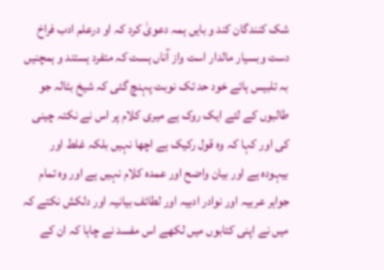شک کنندگان کند و بایں ہمہ دعویٰ کرد کہ او درعلم ادب فراخ دست وبسیار مالدار است واز آناں ہست کہ متفرد ہستند و ہمچنیں بہ تلبیس ہائے خود حد تک نوبت پہنچ گئی کہ شیخ بٹالہ جو طالبوں کے لئے ایک روک ہے میری کلام پر اس نے نکتہ چینی کی اور کہا کہ وہ قول رکیک ہے اچھا نہیں بلکہ غلط اور بیہودہ ہے اور بیان واضح اور عمدہ کلام نہیں ہے اور وہ تمام جواہر عربیہ اور نوادر ادبیہ اور لطائف بیانیہ اور دلکش نکتے کہ میں نے اپنی کتابوں میں لکھے اس مفسد نے چاہا کہ ان کے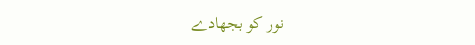نور کو بجھادے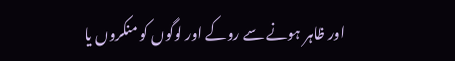اور ظاہر ہونے سے روکے اور لوگوں کو منکروں یا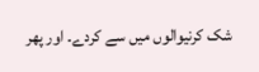شک کرنیوالوں میں سے کردے۔ اور پھر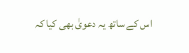اس کے ساتھ یہ دعویٰ بھی کیا کہ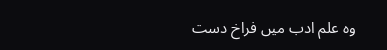وہ علم ادب میں فراخ دست